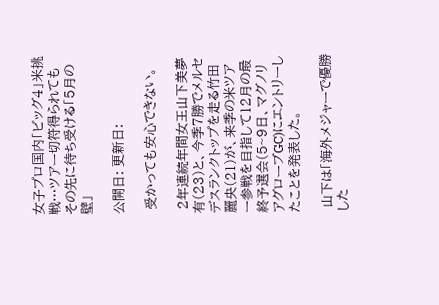女子プロ国内「ビッグ4」米挑戦…ツアー切符得られてもその先に待ち受ける「5月の壁」

公開日: 更新日:

 受かっても安心できない。

 2年連続年間女王山下美夢有(23)と、今季7勝でメルセデスランクトップを走る竹田麗央(21)が、来季の米ツアー参戦を目指して12月の最終予選会(5~9日、マグノリアグローブGC)にエントリーしたことを発表した。

 山下は「海外メジャーで優勝した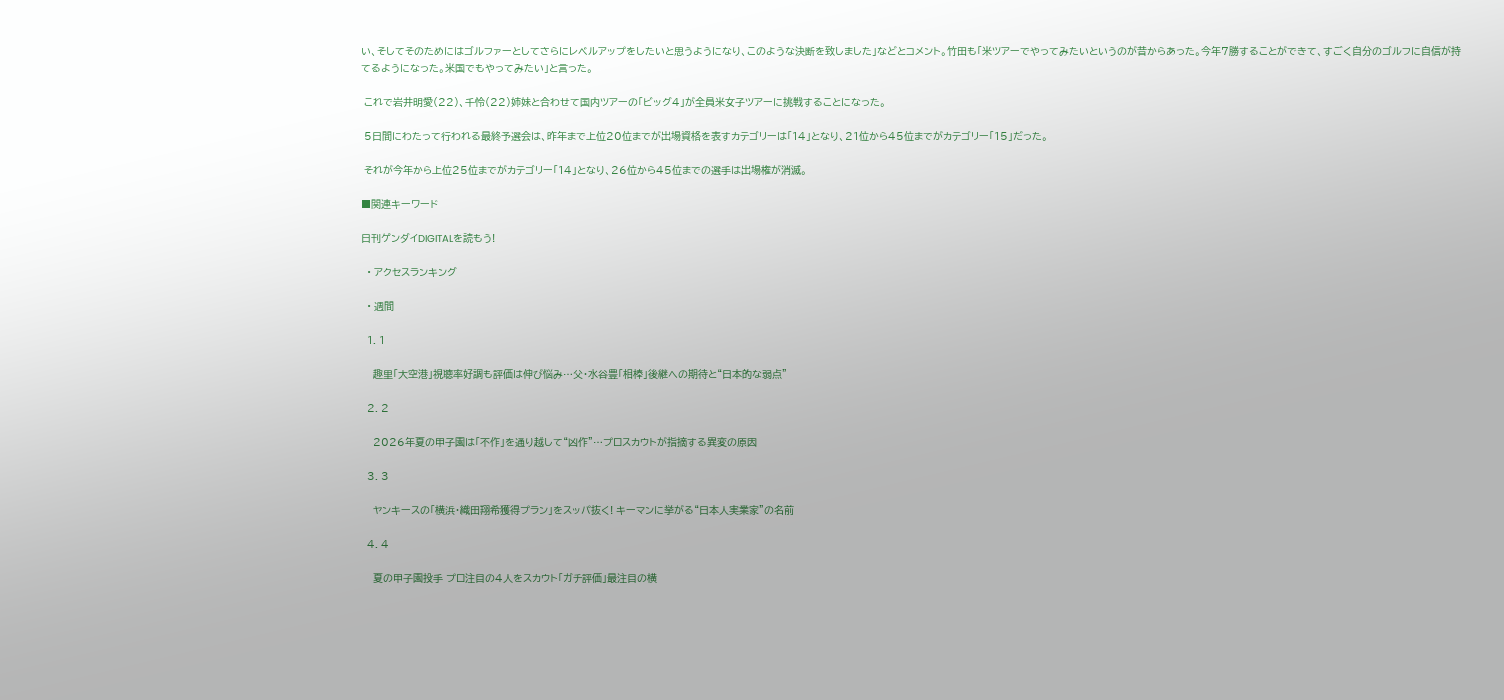い、そしてそのためにはゴルファーとしてさらにレベルアップをしたいと思うようになり、このような決断を致しました」などとコメント。竹田も「米ツアーでやってみたいというのが昔からあった。今年7勝することができて、すごく自分のゴルフに自信が持てるようになった。米国でもやってみたい」と言った。

 これで岩井明愛(22)、千怜(22)姉妹と合わせて国内ツアーの「ビッグ4」が全員米女子ツアーに挑戦することになった。

 5日間にわたって行われる最終予選会は、昨年まで上位20位までが出場資格を表すカテゴリーは「14」となり、21位から45位までがカテゴリー「15」だった。

 それが今年から上位25位までがカテゴリー「14」となり、26位から45位までの選手は出場権が消滅。

■関連キーワード

日刊ゲンダイDIGITALを読もう!

  • アクセスランキング

  • 週間

  1. 1

    趣里「大空港」視聴率好調も評価は伸び悩み…父・水谷豊「相棒」後継への期待と“日本的な弱点”

  2. 2

    2026年夏の甲子園は「不作」を通り越して“凶作”…プロスカウトが指摘する異変の原因

  3. 3

    ヤンキースの「横浜・織田翔希獲得プラン」をスッパ抜く! キーマンに挙がる“日本人実業家”の名前

  4. 4

    夏の甲子園投手 プロ注目の4人をスカウト「ガチ評価」最注目の横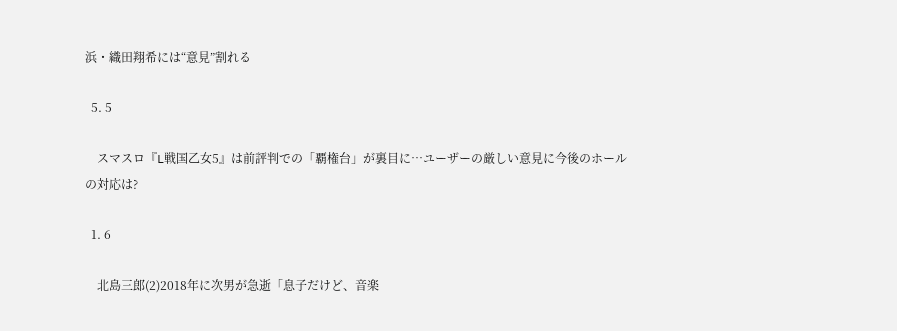浜・織田翔希には“意見”割れる

  5. 5

    スマスロ『L戦国乙女5』は前評判での「覇権台」が裏目に…ユーザーの厳しい意見に今後のホールの対応は?

  1. 6

    北島三郎(2)2018年に次男が急逝「息子だけど、音楽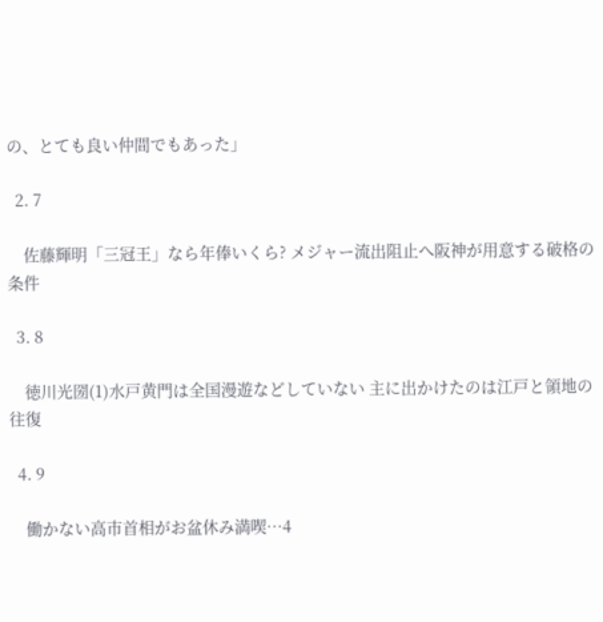の、とても良い仲間でもあった」

  2. 7

    佐藤輝明「三冠王」なら年俸いくら? メジャー流出阻止へ阪神が用意する破格の条件

  3. 8

    徳川光圀(1)水戸黄門は全国漫遊などしていない 主に出かけたのは江戸と領地の往復

  4. 9

    働かない高市首相がお盆休み満喫…4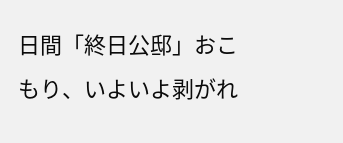日間「終日公邸」おこもり、いよいよ剥がれ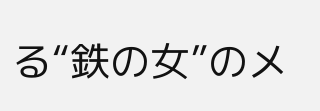る“鉄の女”のメ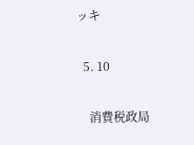ッキ

  5. 10

    消費税政局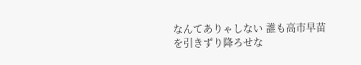なんてありゃしない 誰も高市早苗を引きずり降ろせな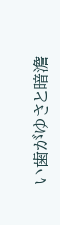い歯がゆさと暗澹